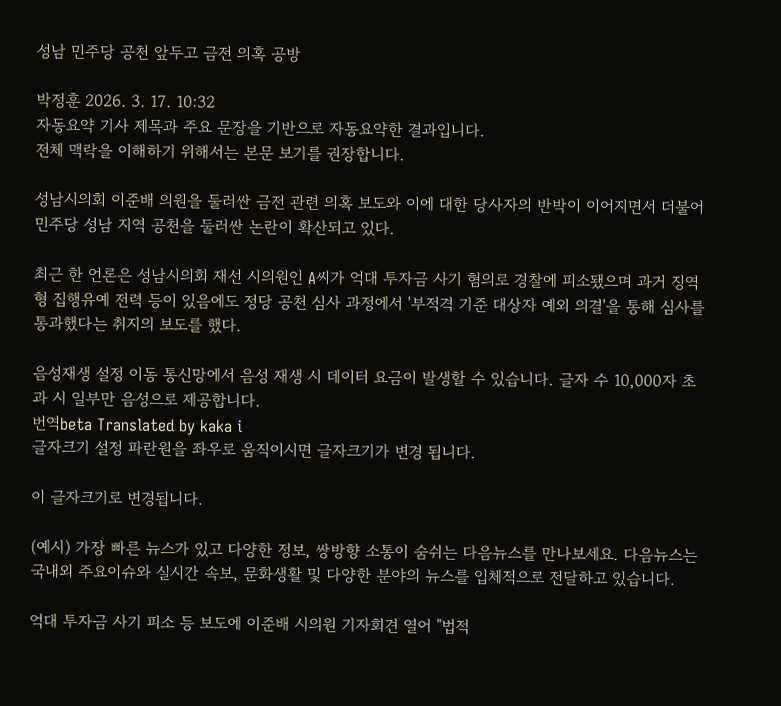성남 민주당 공천 앞두고 금전 의혹 공방

박정훈 2026. 3. 17. 10:32
자동요약 기사 제목과 주요 문장을 기반으로 자동요약한 결과입니다.
전체 맥락을 이해하기 위해서는 본문 보기를 권장합니다.

성남시의회 이준배 의원을 둘러싼 금전 관련 의혹 보도와 이에 대한 당사자의 반박이 이어지면서 더불어민주당 성남 지역 공천을 둘러싼 논란이 확산되고 있다.

최근 한 언론은 성남시의회 재선 시의원인 A씨가 억대 투자금 사기 혐의로 경찰에 피소됐으며 과거 징역형 집행유예 전력 등이 있음에도 정당 공천 심사 과정에서 '부적격 기준 대상자 예외 의결'을 통해 심사를 통과했다는 취지의 보도를 했다.

음성재생 설정 이동 통신망에서 음성 재생 시 데이터 요금이 발생할 수 있습니다. 글자 수 10,000자 초과 시 일부만 음성으로 제공합니다.
번역beta Translated by kaka i
글자크기 설정 파란원을 좌우로 움직이시면 글자크기가 변경 됩니다.

이 글자크기로 변경됩니다.

(예시) 가장 빠른 뉴스가 있고 다양한 정보, 쌍방향 소통이 숨쉬는 다음뉴스를 만나보세요. 다음뉴스는 국내외 주요이슈와 실시간 속보, 문화생활 및 다양한 분야의 뉴스를 입체적으로 전달하고 있습니다.

억대 투자금 사기 피소 등 보도에 이준배 시의원 기자회견 열어 "법적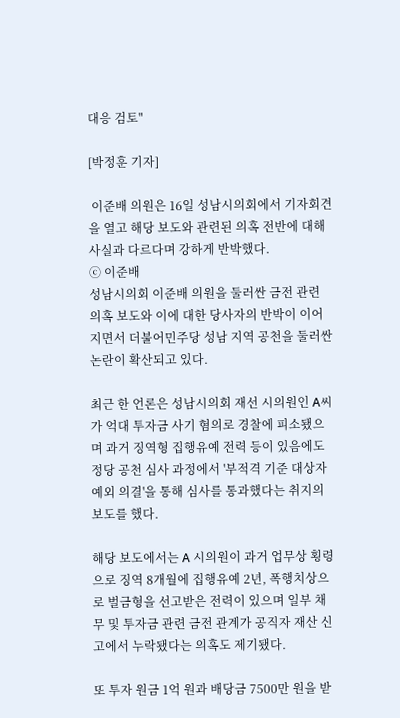대응 검토"

[박정훈 기자]

 이준배 의원은 16일 성남시의회에서 기자회견을 열고 해당 보도와 관련된 의혹 전반에 대해 사실과 다르다며 강하게 반박했다.
ⓒ 이준배
성남시의회 이준배 의원을 둘러싼 금전 관련 의혹 보도와 이에 대한 당사자의 반박이 이어지면서 더불어민주당 성남 지역 공천을 둘러싼 논란이 확산되고 있다.

최근 한 언론은 성남시의회 재선 시의원인 A씨가 억대 투자금 사기 혐의로 경찰에 피소됐으며 과거 징역형 집행유예 전력 등이 있음에도 정당 공천 심사 과정에서 '부적격 기준 대상자 예외 의결'을 통해 심사를 통과했다는 취지의 보도를 했다.

해당 보도에서는 A 시의원이 과거 업무상 횡령으로 징역 8개월에 집행유예 2년, 폭행치상으로 벌금형을 선고받은 전력이 있으며 일부 채무 및 투자금 관련 금전 관계가 공직자 재산 신고에서 누락됐다는 의혹도 제기됐다.

또 투자 원금 1억 원과 배당금 7500만 원을 받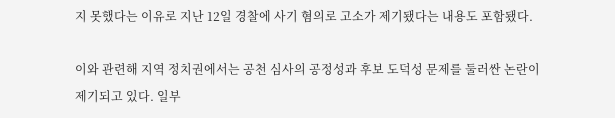지 못했다는 이유로 지난 12일 경찰에 사기 혐의로 고소가 제기됐다는 내용도 포함됐다.

이와 관련해 지역 정치권에서는 공천 심사의 공정성과 후보 도덕성 문제를 둘러싼 논란이 제기되고 있다. 일부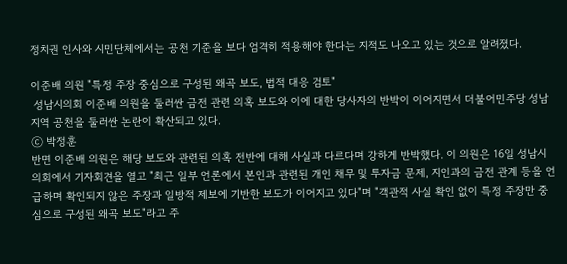정치권 인사와 시민단체에서는 공천 기준을 보다 엄격히 적용해야 한다는 지적도 나오고 있는 것으로 알려졌다.

이준배 의원 "특정 주장 중심으로 구성된 왜곡 보도, 법적 대응 검토"
 성남시의회 이준배 의원을 둘러싼 금전 관련 의혹 보도와 이에 대한 당사자의 반박이 이어지면서 더불어민주당 성남 지역 공천을 둘러싼 논란이 확산되고 있다.
ⓒ 박정훈
반면 이준배 의원은 해당 보도와 관련된 의혹 전반에 대해 사실과 다르다며 강하게 반박했다. 이 의원은 16일 성남시의회에서 기자회견을 열고 "최근 일부 언론에서 본인과 관련된 개인 채무 및 투자금 문제, 지인과의 금전 관계 등을 언급하며 확인되지 않은 주장과 일방적 제보에 기반한 보도가 이어지고 있다"며 "객관적 사실 확인 없이 특정 주장만 중심으로 구성된 왜곡 보도"라고 주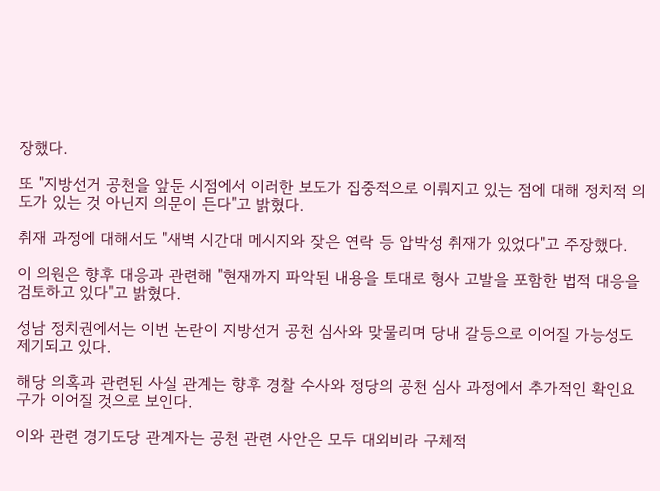장했다.

또 "지방선거 공천을 앞둔 시점에서 이러한 보도가 집중적으로 이뤄지고 있는 점에 대해 정치적 의도가 있는 것 아닌지 의문이 든다"고 밝혔다.

취재 과정에 대해서도 "새벽 시간대 메시지와 잦은 연락 등 압박성 취재가 있었다"고 주장했다.

이 의원은 향후 대응과 관련해 "현재까지 파악된 내용을 토대로 형사 고발을 포함한 법적 대응을 검토하고 있다"고 밝혔다.

성남 정치권에서는 이번 논란이 지방선거 공천 심사와 맞물리며 당내 갈등으로 이어질 가능성도 제기되고 있다.

해당 의혹과 관련된 사실 관계는 향후 경찰 수사와 정당의 공천 심사 과정에서 추가적인 확인요구가 이어질 것으로 보인다.

이와 관련 경기도당 관계자는 공천 관련 사안은 모두 대외비라 구체적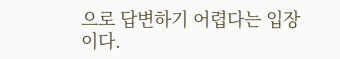으로 답변하기 어렵다는 입장이다.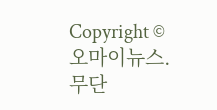Copyright © 오마이뉴스. 무단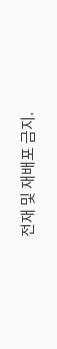전재 및 재배포 금지.